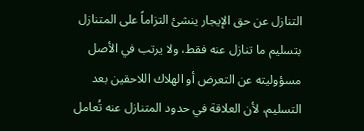التنازل عن حق الإيجار ينشئ التزاماً على المتنازل بتسليم ما تنازل عنه فقط، ولا يرتب في الأصل مسؤوليته عن التعرض أو الهلاك اللاحقين بعد التسليم، لأن العلاقة في حدود المتنازل عنه تُعامل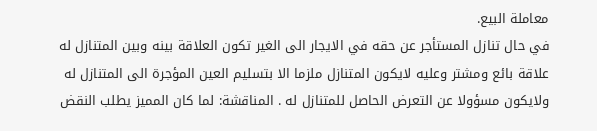معاملة البيع.
في حال تنازل المستأجر عن حقه في الايجار الى الغير تكون العلاقة بينه وبين المتنازل له علاقة بائع ومشتر وعليه لايكون المتنازل ملزما الا بتسليم العين المؤجرة الى المتنازل له ولايكون مسؤولا عن التعرض الحاصل للمتنازل له . المناقشة: لما كان المميز يطلب النقض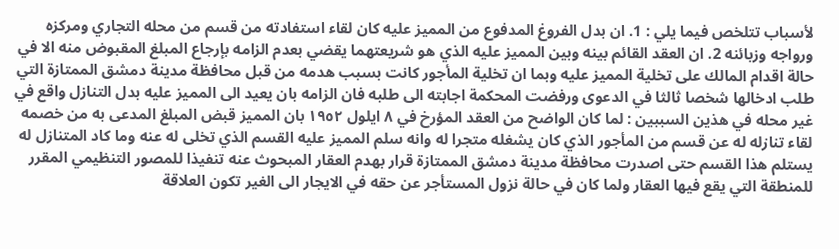لأسباب تتلخص فيما يلي : 1. ان بدل الفروغ المدفوع من المميز عليه كان لقاء استفادته من قسم من محله التجاري ومركزه ورواجه وزبائنه 2. ان العقد القائم بينه وبين المميز عليه الذي هو شريعتهما يقضي بعدم الزامه بإرجاع المبلغ المقبوض منه الا في حالة اقدام المالك على تخلية المميز عليه وبما ان تخلية المأجور كانت بسبب هدمه من قبل محافظة مدينة دمشق الممتازة التي طلب ادخالها شخصا ثالثا في الدعوى ورفضت المحكمة اجابته الى طلبه فان الزامه بان يعيد الى المميز عليه بدل التنازل واقع في غير محله في هذين السببين : لما كان الواضح من العقد المؤرخ في ٨ ايلول ١٩٥٢ بان المميز قبض المبلغ المدعى به من خصمه لقاء تنازله له عن قسم من المأجور الذي كان يشغله متجرا له وانه سلم المميز عليه القسم الذي تخلى له عنه وما كاد المتنازل له يستلم هذا القسم حتى اصدرت محافظة مدينة دمشق الممتازة قرار بهدم العقار المبحوث عنه تنفيذا للمصور التنظيمي المقرر للمنطقة التي يقع فيها العقار ولما كان في حالة نزول المستأجر عن حقه في الايجار الى الغير تكون العلاقة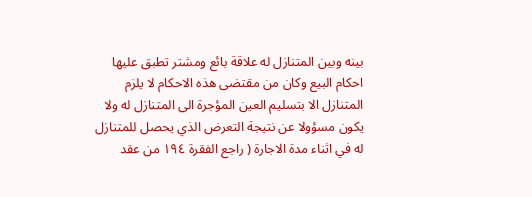بينه وبين المتنازل له علاقة بائع ومشتر تطبق عليها احكام البيع وكان من مقتضی هذه الاحكام لا يلزم المتنازل الا بتسليم العين المؤجرة الى المتنازل له ولا يكون مسؤولا عن نتيجة التعرض الذي يحصل للمتنازل له في اثناء مدة الاجارة ( راجع الفقرة ١٩٤ من عقد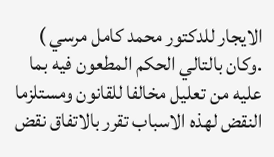الايجار للدكتور محمد كامل مرسي ) .وكان بالتالي الحكم المطعون فيه بما عليه من تعليل مخالفا للقانون ومستلزما النقض لهذه الاسباب تقرر بالاتفاق نقض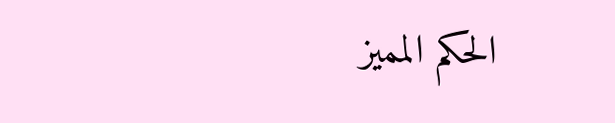الحكم المميز